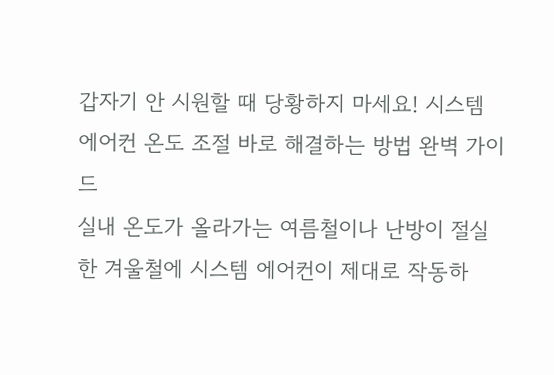갑자기 안 시원할 때 당황하지 마세요! 시스템 에어컨 온도 조절 바로 해결하는 방법 완벽 가이드
실내 온도가 올라가는 여름철이나 난방이 절실한 겨울철에 시스템 에어컨이 제대로 작동하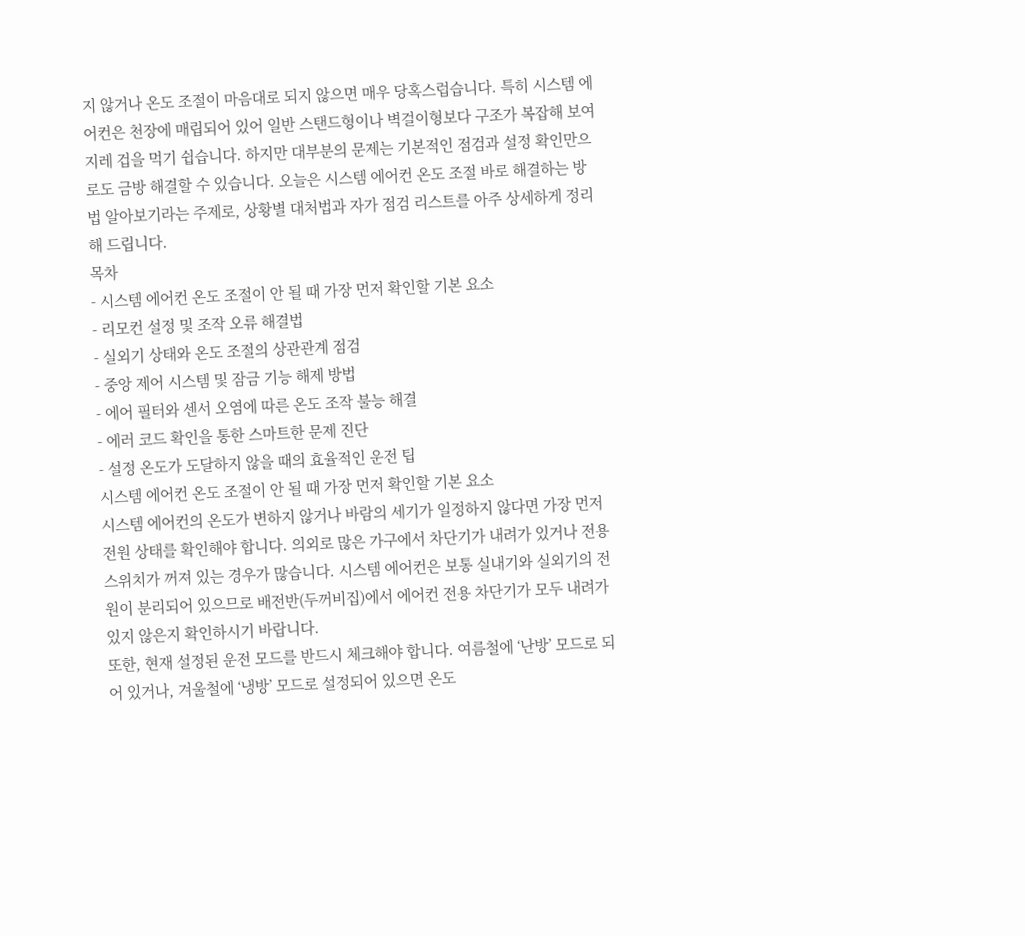지 않거나 온도 조절이 마음대로 되지 않으면 매우 당혹스럽습니다. 특히 시스템 에어컨은 천장에 매립되어 있어 일반 스탠드형이나 벽걸이형보다 구조가 복잡해 보여 지레 겁을 먹기 쉽습니다. 하지만 대부분의 문제는 기본적인 점검과 설정 확인만으로도 금방 해결할 수 있습니다. 오늘은 시스템 에어컨 온도 조절 바로 해결하는 방법 알아보기라는 주제로, 상황별 대처법과 자가 점검 리스트를 아주 상세하게 정리해 드립니다.
목차
- 시스템 에어컨 온도 조절이 안 될 때 가장 먼저 확인할 기본 요소
- 리모컨 설정 및 조작 오류 해결법
- 실외기 상태와 온도 조절의 상관관계 점검
- 중앙 제어 시스템 및 잠금 기능 해제 방법
- 에어 필터와 센서 오염에 따른 온도 조작 불능 해결
- 에러 코드 확인을 통한 스마트한 문제 진단
- 설정 온도가 도달하지 않을 때의 효율적인 운전 팁
시스템 에어컨 온도 조절이 안 될 때 가장 먼저 확인할 기본 요소
시스템 에어컨의 온도가 변하지 않거나 바람의 세기가 일정하지 않다면 가장 먼저 전원 상태를 확인해야 합니다. 의외로 많은 가구에서 차단기가 내려가 있거나 전용 스위치가 꺼져 있는 경우가 많습니다. 시스템 에어컨은 보통 실내기와 실외기의 전원이 분리되어 있으므로 배전반(두꺼비집)에서 에어컨 전용 차단기가 모두 내려가 있지 않은지 확인하시기 바랍니다.
또한, 현재 설정된 운전 모드를 반드시 체크해야 합니다. 여름철에 ‘난방’ 모드로 되어 있거나, 겨울철에 ‘냉방’ 모드로 설정되어 있으면 온도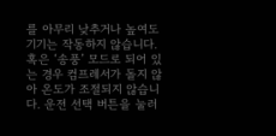를 아무리 낮추거나 높여도 기기는 작동하지 않습니다. 혹은 ‘송풍’ 모드로 되어 있는 경우 컴프레서가 돌지 않아 온도가 조절되지 않습니다. 운전 선택 버튼을 눌러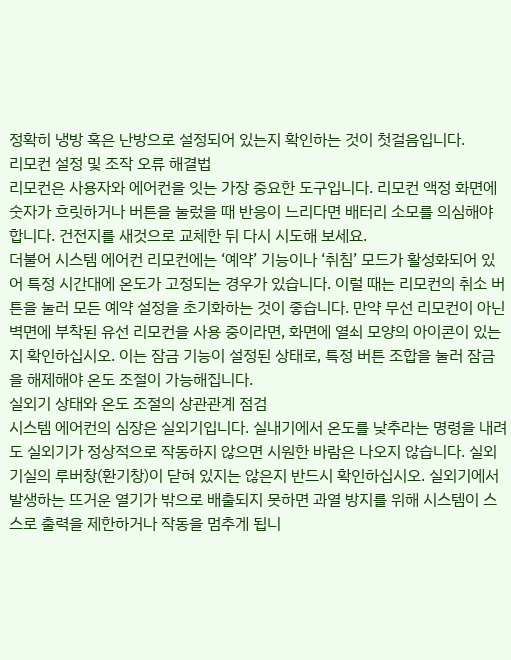정확히 냉방 혹은 난방으로 설정되어 있는지 확인하는 것이 첫걸음입니다.
리모컨 설정 및 조작 오류 해결법
리모컨은 사용자와 에어컨을 잇는 가장 중요한 도구입니다. 리모컨 액정 화면에 숫자가 흐릿하거나 버튼을 눌렀을 때 반응이 느리다면 배터리 소모를 의심해야 합니다. 건전지를 새것으로 교체한 뒤 다시 시도해 보세요.
더불어 시스템 에어컨 리모컨에는 ‘예약’ 기능이나 ‘취침’ 모드가 활성화되어 있어 특정 시간대에 온도가 고정되는 경우가 있습니다. 이럴 때는 리모컨의 취소 버튼을 눌러 모든 예약 설정을 초기화하는 것이 좋습니다. 만약 무선 리모컨이 아닌 벽면에 부착된 유선 리모컨을 사용 중이라면, 화면에 열쇠 모양의 아이콘이 있는지 확인하십시오. 이는 잠금 기능이 설정된 상태로, 특정 버튼 조합을 눌러 잠금을 해제해야 온도 조절이 가능해집니다.
실외기 상태와 온도 조절의 상관관계 점검
시스템 에어컨의 심장은 실외기입니다. 실내기에서 온도를 낮추라는 명령을 내려도 실외기가 정상적으로 작동하지 않으면 시원한 바람은 나오지 않습니다. 실외기실의 루버창(환기창)이 닫혀 있지는 않은지 반드시 확인하십시오. 실외기에서 발생하는 뜨거운 열기가 밖으로 배출되지 못하면 과열 방지를 위해 시스템이 스스로 출력을 제한하거나 작동을 멈추게 됩니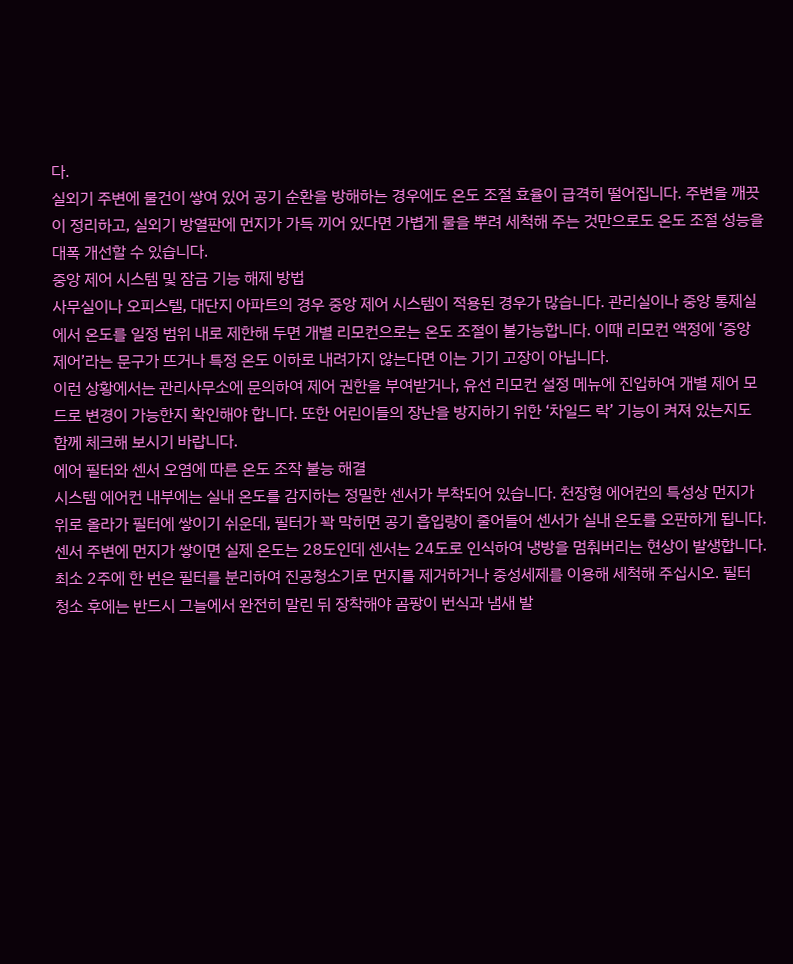다.
실외기 주변에 물건이 쌓여 있어 공기 순환을 방해하는 경우에도 온도 조절 효율이 급격히 떨어집니다. 주변을 깨끗이 정리하고, 실외기 방열판에 먼지가 가득 끼어 있다면 가볍게 물을 뿌려 세척해 주는 것만으로도 온도 조절 성능을 대폭 개선할 수 있습니다.
중앙 제어 시스템 및 잠금 기능 해제 방법
사무실이나 오피스텔, 대단지 아파트의 경우 중앙 제어 시스템이 적용된 경우가 많습니다. 관리실이나 중앙 통제실에서 온도를 일정 범위 내로 제한해 두면 개별 리모컨으로는 온도 조절이 불가능합니다. 이때 리모컨 액정에 ‘중앙 제어’라는 문구가 뜨거나 특정 온도 이하로 내려가지 않는다면 이는 기기 고장이 아닙니다.
이런 상황에서는 관리사무소에 문의하여 제어 권한을 부여받거나, 유선 리모컨 설정 메뉴에 진입하여 개별 제어 모드로 변경이 가능한지 확인해야 합니다. 또한 어린이들의 장난을 방지하기 위한 ‘차일드 락’ 기능이 켜져 있는지도 함께 체크해 보시기 바랍니다.
에어 필터와 센서 오염에 따른 온도 조작 불능 해결
시스템 에어컨 내부에는 실내 온도를 감지하는 정밀한 센서가 부착되어 있습니다. 천장형 에어컨의 특성상 먼지가 위로 올라가 필터에 쌓이기 쉬운데, 필터가 꽉 막히면 공기 흡입량이 줄어들어 센서가 실내 온도를 오판하게 됩니다. 센서 주변에 먼지가 쌓이면 실제 온도는 28도인데 센서는 24도로 인식하여 냉방을 멈춰버리는 현상이 발생합니다.
최소 2주에 한 번은 필터를 분리하여 진공청소기로 먼지를 제거하거나 중성세제를 이용해 세척해 주십시오. 필터 청소 후에는 반드시 그늘에서 완전히 말린 뒤 장착해야 곰팡이 번식과 냄새 발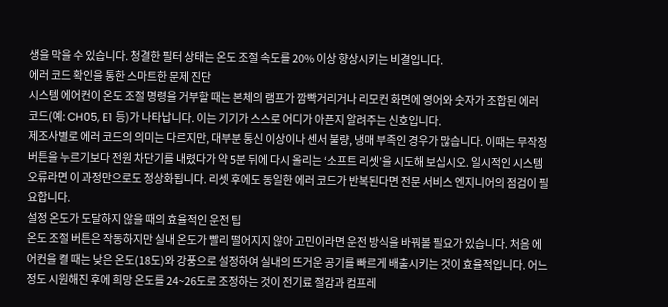생을 막을 수 있습니다. 청결한 필터 상태는 온도 조절 속도를 20% 이상 향상시키는 비결입니다.
에러 코드 확인을 통한 스마트한 문제 진단
시스템 에어컨이 온도 조절 명령을 거부할 때는 본체의 램프가 깜빡거리거나 리모컨 화면에 영어와 숫자가 조합된 에러 코드(예: CH05, E1 등)가 나타납니다. 이는 기기가 스스로 어디가 아픈지 알려주는 신호입니다.
제조사별로 에러 코드의 의미는 다르지만, 대부분 통신 이상이나 센서 불량, 냉매 부족인 경우가 많습니다. 이때는 무작정 버튼을 누르기보다 전원 차단기를 내렸다가 약 5분 뒤에 다시 올리는 ‘소프트 리셋’을 시도해 보십시오. 일시적인 시스템 오류라면 이 과정만으로도 정상화됩니다. 리셋 후에도 동일한 에러 코드가 반복된다면 전문 서비스 엔지니어의 점검이 필요합니다.
설정 온도가 도달하지 않을 때의 효율적인 운전 팁
온도 조절 버튼은 작동하지만 실내 온도가 빨리 떨어지지 않아 고민이라면 운전 방식을 바꿔볼 필요가 있습니다. 처음 에어컨을 켤 때는 낮은 온도(18도)와 강풍으로 설정하여 실내의 뜨거운 공기를 빠르게 배출시키는 것이 효율적입니다. 어느 정도 시원해진 후에 희망 온도를 24~26도로 조정하는 것이 전기료 절감과 컴프레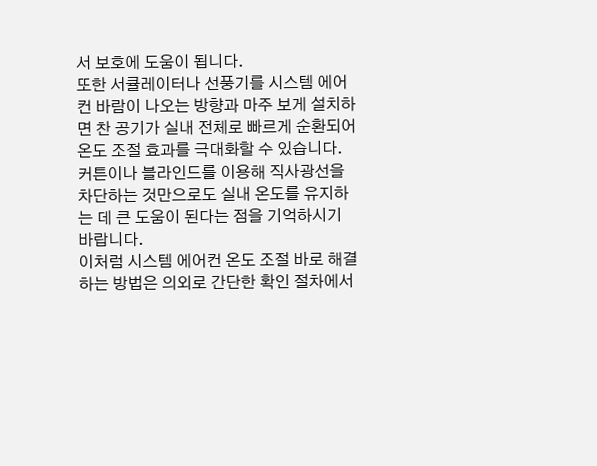서 보호에 도움이 됩니다.
또한 서큘레이터나 선풍기를 시스템 에어컨 바람이 나오는 방향과 마주 보게 설치하면 찬 공기가 실내 전체로 빠르게 순환되어 온도 조절 효과를 극대화할 수 있습니다. 커튼이나 블라인드를 이용해 직사광선을 차단하는 것만으로도 실내 온도를 유지하는 데 큰 도움이 된다는 점을 기억하시기 바랍니다.
이처럼 시스템 에어컨 온도 조절 바로 해결하는 방법은 의외로 간단한 확인 절차에서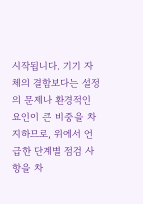시작됩니다. 기기 자체의 결함보다는 설정의 문제나 환경적인 요인이 큰 비중을 차지하므로, 위에서 언급한 단계별 점검 사항을 차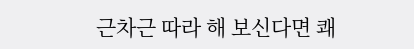근차근 따라 해 보신다면 쾌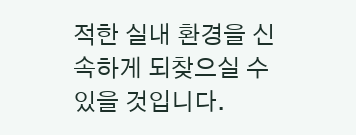적한 실내 환경을 신속하게 되찾으실 수 있을 것입니다.